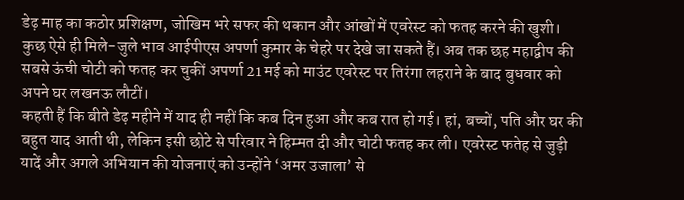डेढ़ माह का कठोर प्रशिक्षण, जोखिम भरे सफर की थकान और आंखों में एवरेस्ट को फतह करने की खुशी। कुछ ऐसे ही मिले-जुले भाव आईपीएस अपर्णा कुमार के चेहरे पर देखे जा सकते हैं। अब तक छह महाद्वीप की सबसे ऊंची चोटी को फतह कर चुकीं अपर्णा 21 मई को माउंट एवरेस्ट पर तिरंगा लहराने के बाद बुधवार को अपने घर लखनऊ लौटीं।
कहती हैं कि बीते डेढ़ महीने में याद ही नहीं कि कब दिन हुआ और कब रात हो गई। हां, बच्चों, पति और घर की बहुत याद आती थी, लेकिन इसी छोटे से परिवार ने हिम्मत दी और चोटी फतह कर ली। एवरेस्ट फतेह से जुड़ी यादें और अगले अभियान की योजनाएं को उन्होंने ‘अमर उजाला’ से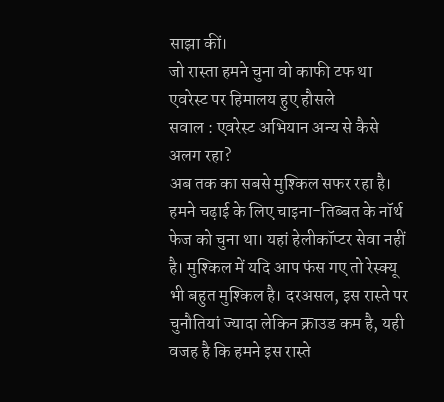साझा कीं।
जो रास्ता हमने चुना वो काफी टफ था
एवरेस्ट पर हिमालय हुए हौसले
सवाल : एवरेस्ट अभियान अन्य से कैसे अलग रहा?
अब तक का सबसे मुश्किल सफर रहा है। हमने चढ़ाई के लिए चाइना-तिब्बत के नॉर्थ फेज को चुना था। यहां हेलीकॉप्टर सेवा नहीं है। मुश्किल में यदि आप फंस गए तो रेस्क्यू भी बहुत मुश्किल है। दरअसल, इस रास्ते पर चुनौतियां ज्यादा लेकिन क्राउड कम है, यही वजह है कि हमने इस रास्ते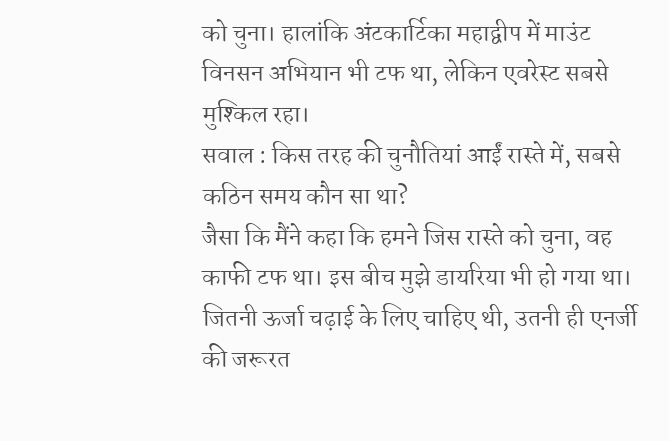को चुना। हालांकि अंटकार्टिका महाद्वीप में माउंट विनसन अभियान भी टफ था, लेकिन एवरेस्ट सबसे मुश्किल रहा।
सवाल : किस तरह की चुनौतियां आईं रास्ते में, सबसे कठिन समय कौन सा था?
जैसा कि मैंने कहा कि हमने जिस रास्ते को चुना, वह काफी टफ था। इस बीच मुझे डायरिया भी हो गया था। जितनी ऊर्जा चढ़ाई के लिए चाहिए थी, उतनी ही एनर्जी की जरूरत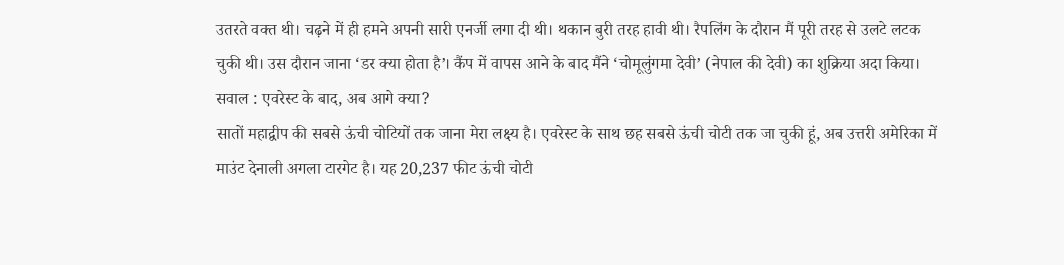उतरते वक्त थी। चढ़ने में ही हमने अपनी सारी एनर्जी लगा दी थी। थकान बुरी तरह हावी थी। रैपलिंग के दौरान मैं पूरी तरह से उलटे लटक चुकी थी। उस दौरान जाना ‘डर क्या होता है’। कैंप में वापस आने के बाद मैंने ‘चोमूलुंगमा देवी’ (नेपाल की देवी) का शुक्रिया अदा किया।
सवाल : एवरेस्ट के बाद, अब आगे क्या?
सातों महाद्वीप की सबसे ऊंची चोटियों तक जाना मेरा लक्ष्य है। एवरेस्ट के साथ छह सबसे ऊंची चोटी तक जा चुकी हूं, अब उत्तरी अमेरिका में माउंट देनाली अगला टारगेट है। यह 20,237 फीट ऊंची चोटी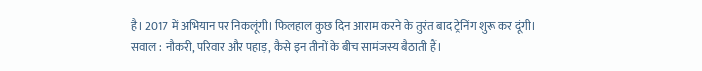है। 2017 में अभियान पर निकलूंगी। फिलहाल कुछ दिन आराम करने के तुरंत बाद ट्रेनिंग शुरू कर दूंगी।
सवाल : नौकरी, परिवार और पहाड़, कैसे इन तीनों के बीच सामंजस्य बैठाती हैं।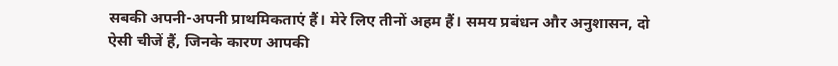सबकी अपनी-अपनी प्राथमिकताएं हैं। मेरे लिए तीनों अहम हैं। समय प्रबंधन और अनुशासन, दो ऐसी चीजें हैं, जिनके कारण आपकी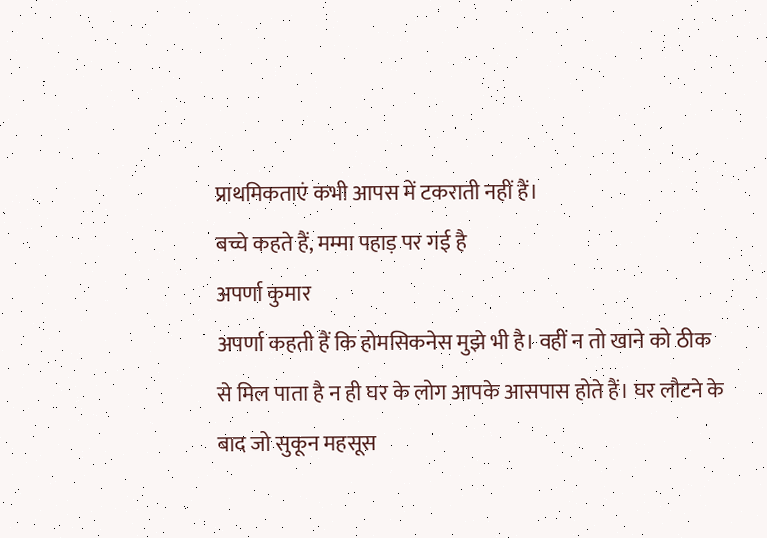प्राथमिकताएं कभी आपस में टकराती नहीं हैं।
बच्चे कहते हैं, मम्मा पहाड़ पर गई है
अपर्णा कुमार
अपर्णा कहती हैं कि होमसिकनेस मुझे भी है। वहीं न तो खाने को ठीक से मिल पाता है न ही घर के लोग आपके आसपास होते हैं। घर लौटने के बाद जो सुकून महसूस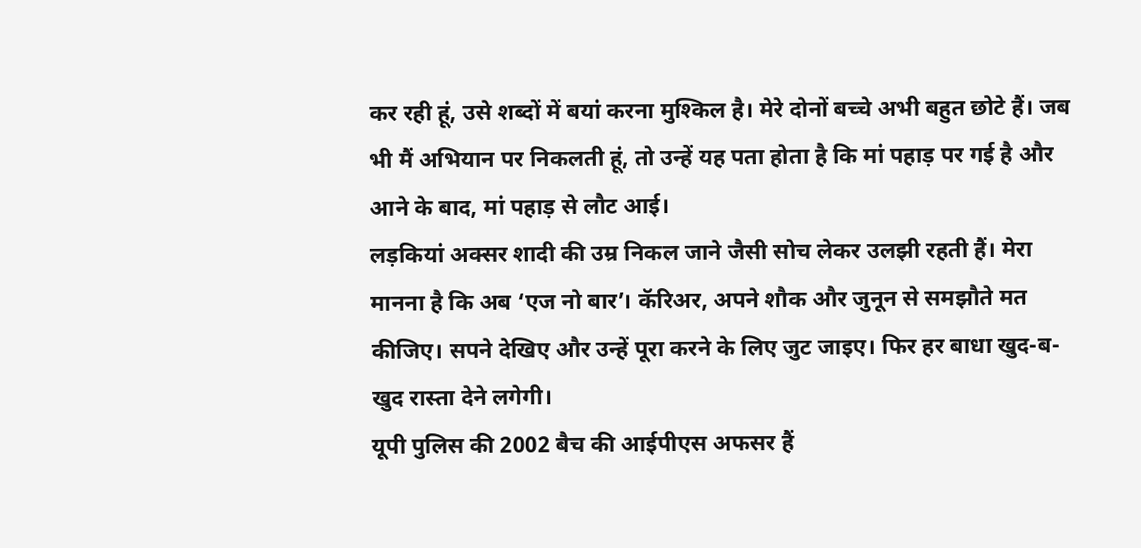कर रही हूं, उसे शब्दों में बयां करना मुश्किल है। मेरे दोनों बच्चे अभी बहुत छोटे हैं। जब भी मैं अभियान पर निकलती हूं, तो उन्हें यह पता होता है कि मां पहाड़ पर गई है और आने के बाद, मां पहाड़ से लौट आई।
लड़कियां अक्सर शादी की उम्र निकल जाने जैसी सोच लेकर उलझी रहती हैं। मेरा मानना है कि अब ‘एज नो बार’। कॅरिअर, अपने शौक और जुनून से समझौते मत कीजिए। सपने देखिए और उन्हें पूरा करने के लिए जुट जाइए। फिर हर बाधा खुद-ब-खुद रास्ता देने लगेगी।
यूपी पुलिस की 2002 बैच की आईपीएस अफसर हैं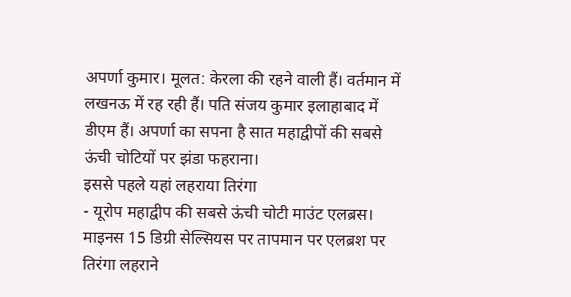अपर्णा कुमार। मूलत: केरला की रहने वाली हैं। वर्तमान में लखनऊ में रह रही हैं। पति संजय कुमार इलाहाबाद में डीएम हैं। अपर्णा का सपना है सात महाद्वीपों की सबसे ऊंची चोटियों पर झंडा फहराना।
इससे पहले यहां लहराया तिरंगा
- यूरोप महाद्वीप की सबसे ऊंची चोटी माउंट एलब्रस। माइनस 15 डिग्री सेल्सियस पर तापमान पर एलब्रश पर तिरंगा लहराने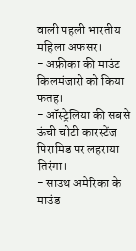वाली पहली भारतीय महिला अफसर।
- अफ्रीका की माउंट किलमंजारो को किया फतह।
- ऑस्ट्रेलिया की सबसे ऊंची चोटी कारस्टेंज पिरामिड पर लहराया तिरंगा।
- साउथ अमेरिका के माउंड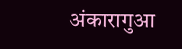अंकारागुआ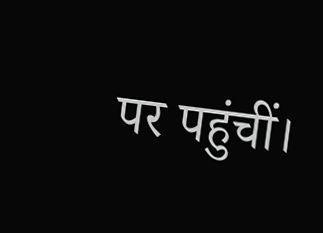पर पहुंचीं।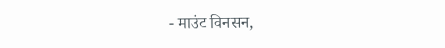- माउंट विनसन,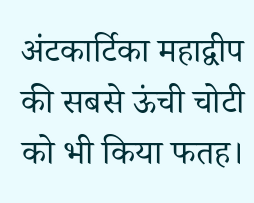अंटकार्टिका महाद्वीप की सबसे ऊंची चोटी को भी किया फतह।